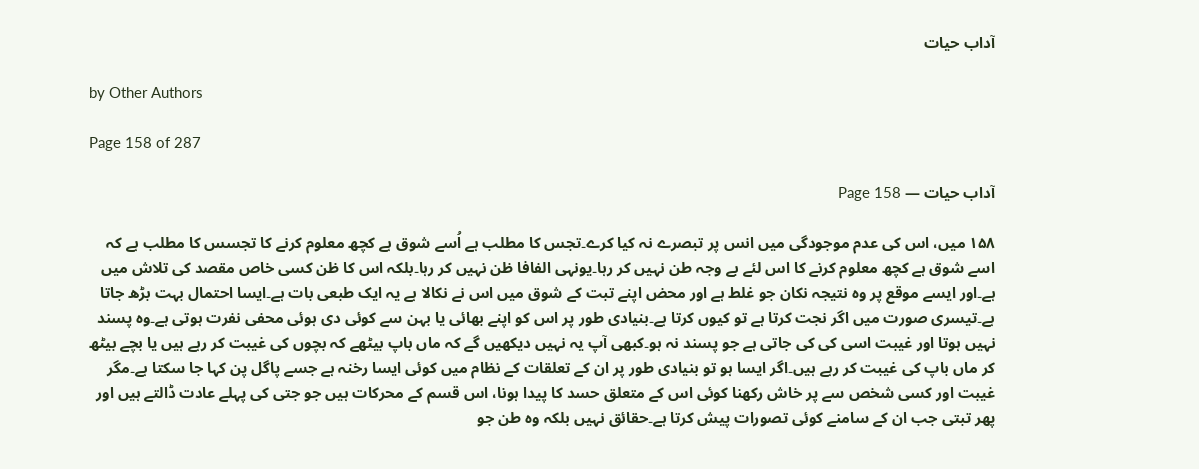آداب حیات

by Other Authors

Page 158 of 287

آداب حیات — Page 158

۱۵۸ میں، اس کی عدم موجودگی میں انس پر تبصرے نہ کیا کرے۔تجس کا مطلب ہے اُسے شوق ہے کچھ معلوم کرنے کا تجسس کا مطلب ہے کہ اسے شوق ہے کچھ معلوم کرنے کا اس لئے بے وجہ طن نہیں کر رہا۔یونہی الفافا ظن نہیں کر رہا۔بلکہ اس کا ظن کسی خاص مقصد کی تلاش میں ہے۔اور ایسے موقع پر وہ نتیجہ نکان جو غلط ہے اور محض اپنے تبت کے شوق میں اس نے نکالا ہے یہ ایک طبعی بات ہے۔ایسا احتمال بہت بڑھ جاتا ہے۔تیسری صورت میں اگر نجت کرتا ہے تو کیوں کرتا ہے۔بنیادی طور پر اس کو اپنے بھائی یا بہن سے کوئی دی ہوئی محفی نفرت ہوتی ہے۔وہ پسند نہیں ہوتا اور غیبت اسی کی کی جاتی ہے جو پسند نہ ہو۔کبھی آپ یہ نہیں دیکھیں گے کہ ماں باپ بیٹھے کہ بچوں کی غیبت کر رہے ہیں یا بچے بیٹھ کر ماں باپ کی غیبت کر رہے ہیں۔اگر ایسا ہو تو بنیادی طور پر ان کے تعلقات کے نظام میں کوئی ایسا رخنہ ہے جسے پاگل پن کہا جا سکتا ہے۔مگر غیبت اور کسی شخص سے پر خاش رکھنا کوئی اس کے متعلق حسد کا پیدا ہونا، اس قسم کے محرکات ہیں جو جتی کی پہلے عادت ڈالتے ہیں اور پھر تبتی جب ان کے سامنے کوئی تصورات پیش کرتا ہے۔حقائق نہیں بلکہ وہ طن جو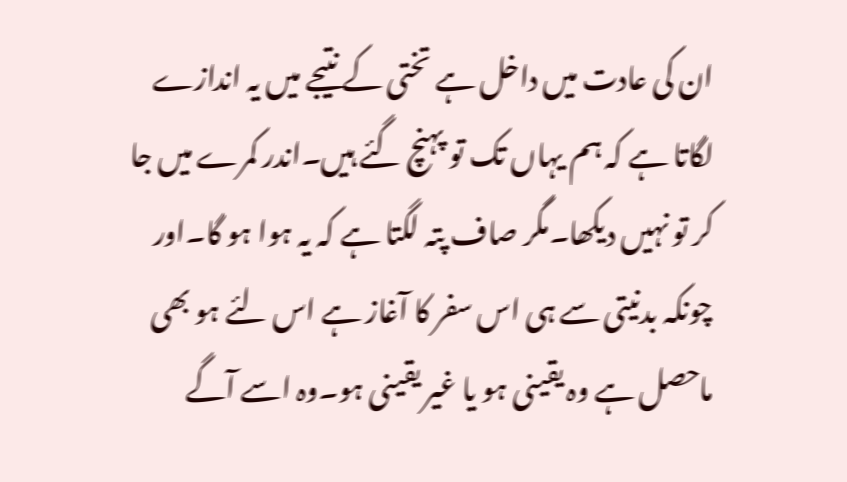ان کی عادت میں داخل ہے تختی کے نتیجے میں یہ اندازے لگاتا ہے کہ ہم یہاں تک تو پہنچ گئے ہیں۔اندر کمرے میں جا کر تو نہیں دیکھا۔مگر صاف پتہ لگتا ہے کہ یہ ہوا ہو گا۔اور چونکہ بدنیتی سے ہی اس سفر کا آغاز ہے اس لئے ہو بھی ماحصل ہے وہ یقینی ہو یا غیر یقینی ہو۔وہ اسے آگے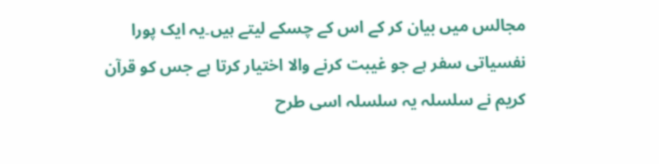مجالس میں بیان کر کے اس کے چسکے لیتے ہیں۔یہ ایک پورا نفسیاتی سفر ہے جو غیبت کرنے والا اختیار کرتا ہے جس کو قرآن کریم نے سلسلہ یہ سلسلہ اسی طرح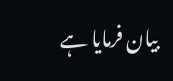بیان فرمایا ہے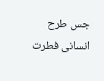جس طرح انسانی فطرت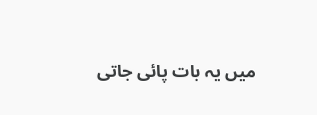میں یہ بات پائی جاتی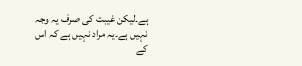ہے۔لیکن غیبت کی صرف یہ وجہ نہیں ہے۔یہ مراد نہیں ہے کہ اس کے